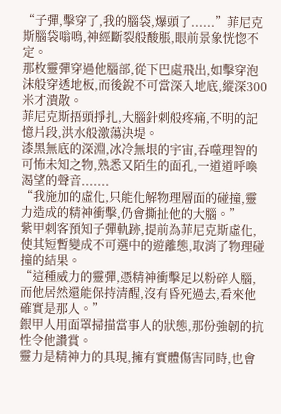“子彈,擊穿了,我的腦袋,爆頭了......”菲尼克斯腦袋嗡鳴,神經斷裂般酸脹,眼前景象恍惚不定。
那枚靈彈穿過他腦部,從下巴處飛出,如擊穿泡沫般穿透地板,而後銳不可當深入地底,縱深300米才潰散。
菲尼克斯捂頭掙扎,大腦針刺般疼痛,不明的記憶片段,洪水般激蕩決堤。
漆黑無底的深淵,冰冷無垠的宇宙,吞噬理智的可怖未知之物,熟悉又陌生的面孔,一道道呼喚渴望的聲音.......
“我施加的虛化,只能化解物理層面的碰撞,靈力造成的精神衝擊,仍會撕扯他的大腦。”
紫甲刺客預知子彈軌跡,提前為菲尼克斯虛化,使其短暫變成不可選中的遊離態,取消了物理碰撞的結果。
“這種威力的靈彈,憑精神衝擊足以粉碎人腦,而他居然還能保持清醒,沒有昏死過去,看來他確實是那人。”
銀甲人用面罩掃描當事人的狀態,那份強韌的抗性令他讚賞。
靈力是精神力的具現,擁有實體傷害同時,也會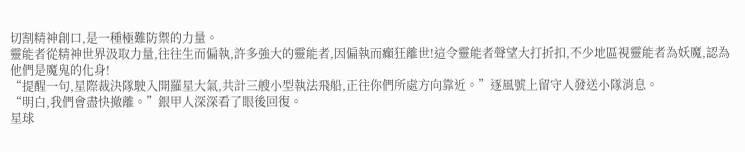切割精神創口,是一種極難防禦的力量。
靈能者從精神世界汲取力量,往往生而偏執,許多強大的靈能者,因偏執而癲狂離世!這令靈能者聲望大打折扣,不少地區視靈能者為妖魔,認為他們是魔鬼的化身!
“提醒一句,星際裁決隊駛入開羅星大氣,共計三艘小型執法飛船,正往你們所處方向靠近。”逐風號上留守人發送小隊消息。
“明白,我們會盡快撤離。”銀甲人深深看了眼後回復。
星球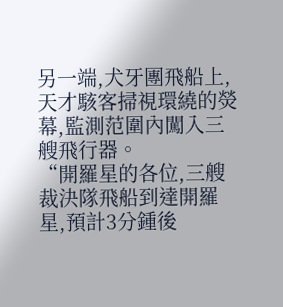另一端,犬牙團飛船上,天才駭客掃視環繞的熒幕,監測范圍內闖入三艘飛行器。
“開羅星的各位,三艘裁決隊飛船到達開羅星,預計3分鍾後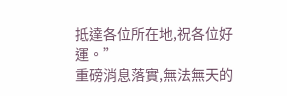抵達各位所在地,祝各位好運。”
重磅消息落實,無法無天的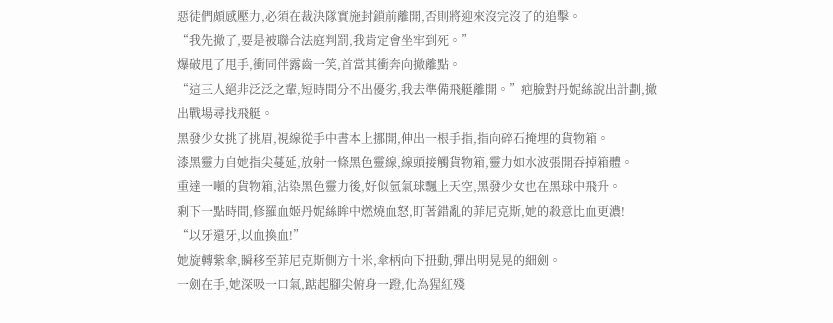惡徒們頗感壓力,必須在裁決隊實施封鎖前離開,否則將迎來沒完沒了的追擊。
“我先撤了,要是被聯合法庭判罰,我肯定會坐牢到死。”
爆破甩了甩手,衝同伴露齒一笑,首當其衝奔向撤離點。
“這三人絕非泛泛之輩,短時間分不出優劣,我去準備飛艇離開。”疤臉對丹妮絲說出計劃,撤出戰場尋找飛艇。
黑發少女挑了挑眉,視線從手中書本上挪開,伸出一根手指,指向碎石掩埋的貨物箱。
漆黑靈力自她指尖蔓延,放射一條黑色靈線,線頭接觸貨物箱,靈力如水波張開吞掉箱體。
重達一噸的貨物箱,沾染黑色靈力後,好似氫氣球飄上天空,黑發少女也在黑球中飛升。
剩下一點時間,修羅血姬丹妮絲眸中燃燒血怒,盯著錯亂的菲尼克斯,她的殺意比血更濃!
“以牙還牙,以血換血!”
她旋轉紫傘,瞬移至菲尼克斯側方十米,傘柄向下扭動,彈出明晃晃的細劍。
一劍在手,她深吸一口氣,踮起腳尖俯身一蹬,化為猩紅殘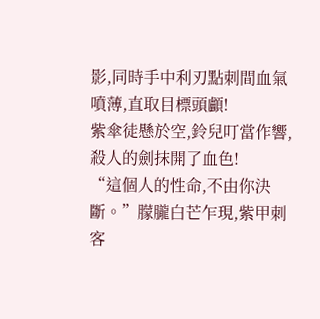影,同時手中利刃點刺間血氣噴薄,直取目標頭顱!
紫傘徒懸於空,鈴兒叮當作響,殺人的劍抹開了血色!
“這個人的性命,不由你決斷。”朦朧白芒乍現,紫甲刺客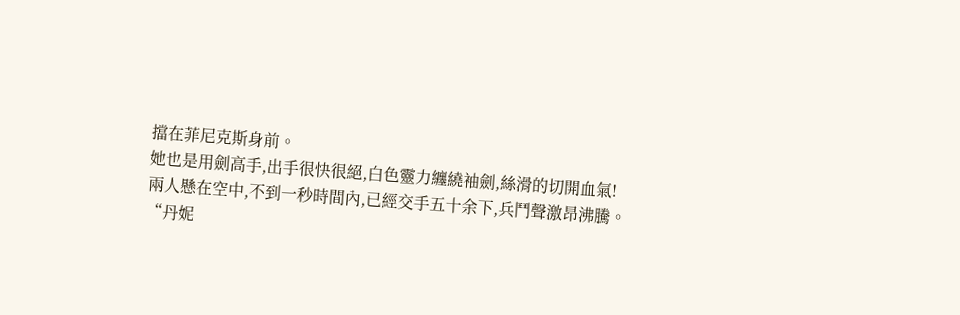擋在菲尼克斯身前。
她也是用劍高手,出手很快很絕,白色靈力纏繞袖劍,絲滑的切開血氣!
兩人懸在空中,不到一秒時間內,已經交手五十余下,兵鬥聲激昂沸騰。
“丹妮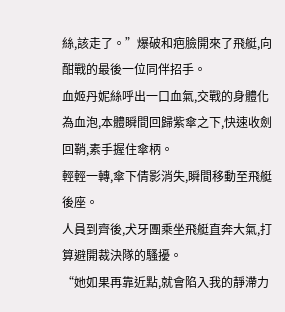絲,該走了。”爆破和疤臉開來了飛艇,向酣戰的最後一位同伴招手。
血姬丹妮絲呼出一口血氣,交戰的身體化為血泡,本體瞬間回歸紫傘之下,快速收劍回鞘,素手握住傘柄。
輕輕一轉,傘下倩影消失,瞬間移動至飛艇後座。
人員到齊後,犬牙團乘坐飛艇直奔大氣,打算避開裁決隊的騷擾。
“她如果再靠近點,就會陷入我的靜滯力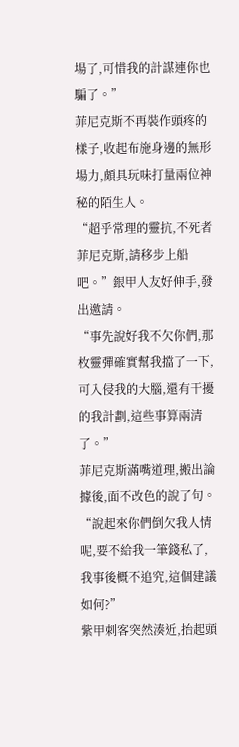場了,可惜我的計謀連你也騙了。”
菲尼克斯不再裝作頭疼的樣子,收起布施身邊的無形場力,頗具玩味打量兩位神秘的陌生人。
“超乎常理的靈抗,不死者菲尼克斯,請移步上船吧。”銀甲人友好伸手,發出邀請。
“事先說好我不欠你們,那枚靈彈確實幫我擋了一下,可入侵我的大腦,還有干擾的我計劃,這些事算兩清了。”
菲尼克斯滿嘴道理,搬出論據後,面不改色的說了句。
“說起來你們倒欠我人情呢,要不給我一筆錢私了,我事後概不追究,這個建議如何?”
紫甲刺客突然湊近,抬起頭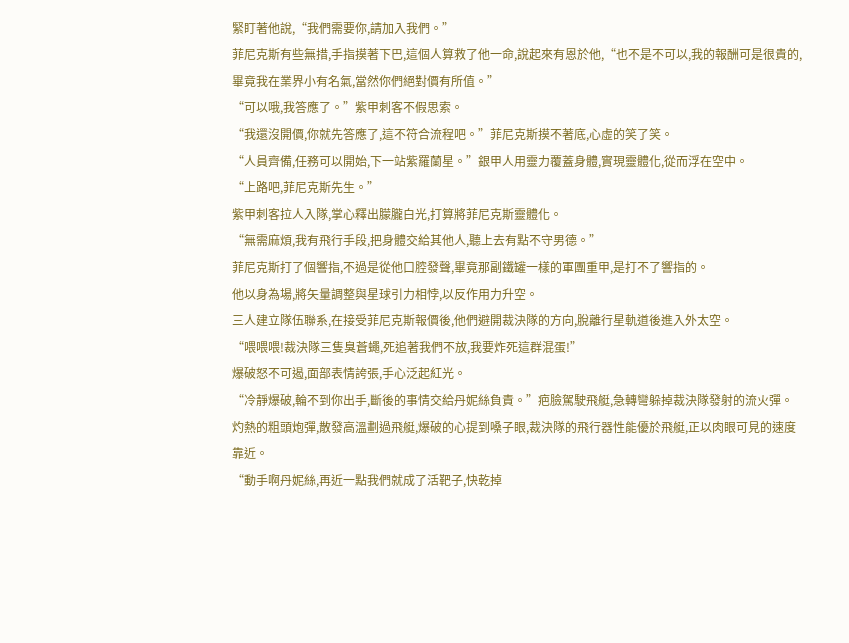緊盯著他說,“我們需要你,請加入我們。”
菲尼克斯有些無措,手指摸著下巴,這個人算救了他一命,說起來有恩於他,“也不是不可以,我的報酬可是很貴的,畢竟我在業界小有名氣,當然你們絕對價有所值。”
“可以哦,我答應了。”紫甲刺客不假思索。
“我還沒開價,你就先答應了,這不符合流程吧。”菲尼克斯摸不著底,心虛的笑了笑。
“人員齊備,任務可以開始,下一站紫羅蘭星。”銀甲人用靈力覆蓋身體,實現靈體化,從而浮在空中。
“上路吧,菲尼克斯先生。”
紫甲刺客拉人入隊,掌心釋出朦朧白光,打算將菲尼克斯靈體化。
“無需麻煩,我有飛行手段,把身體交給其他人,聽上去有點不守男德。”
菲尼克斯打了個響指,不過是從他口腔發聲,畢竟那副鐵罐一樣的軍團重甲,是打不了響指的。
他以身為場,將矢量調整與星球引力相悖,以反作用力升空。
三人建立隊伍聯系,在接受菲尼克斯報價後,他們避開裁決隊的方向,脫離行星軌道後進入外太空。
“喂喂喂!裁決隊三隻臭蒼蠅,死追著我們不放,我要炸死這群混蛋!”
爆破怒不可遏,面部表情誇張,手心泛起紅光。
“冷靜爆破,輪不到你出手,斷後的事情交給丹妮絲負責。”疤臉駕駛飛艇,急轉彎躲掉裁決隊發射的流火彈。
灼熱的粗頭炮彈,散發高溫劃過飛艇,爆破的心提到嗓子眼,裁決隊的飛行器性能優於飛艇,正以肉眼可見的速度靠近。
“動手啊丹妮絲,再近一點我們就成了活靶子,快乾掉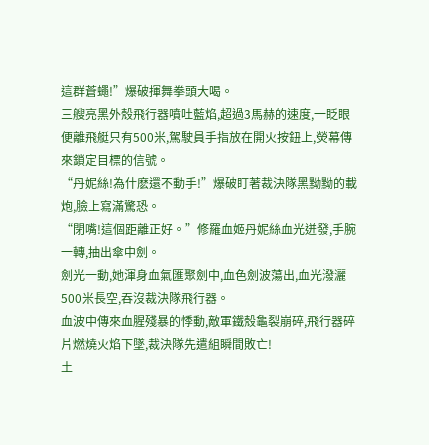這群蒼蠅!”爆破揮舞拳頭大喝。
三艘亮黑外殼飛行器噴吐藍焰,超過3馬赫的速度,一眨眼便離飛艇只有500米,駕駛員手指放在開火按鈕上,熒幕傳來鎖定目標的信號。
“丹妮絲!為什麽還不動手!”爆破盯著裁決隊黑黝黝的載炮,臉上寫滿驚恐。
“閉嘴!這個距離正好。”修羅血姬丹妮絲血光迸發,手腕一轉,抽出傘中劍。
劍光一動,她渾身血氣匯聚劍中,血色劍波蕩出,血光潑灑500米長空,吞沒裁決隊飛行器。
血波中傳來血腥殘暴的悸動,敵軍鐵殼龜裂崩碎,飛行器碎片燃燒火焰下墜,裁決隊先遣組瞬間敗亡!
土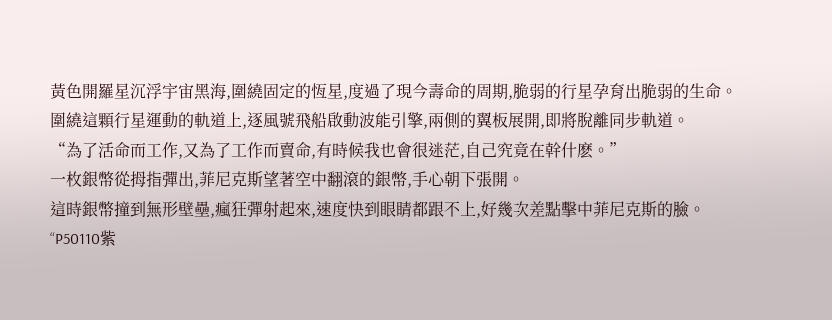黃色開羅星沉浮宇宙黑海,圍繞固定的恆星,度過了現今壽命的周期,脆弱的行星孕育出脆弱的生命。
圍繞這顆行星運動的軌道上,逐風號飛船啟動波能引擎,兩側的翼板展開,即將脫離同步軌道。
“為了活命而工作,又為了工作而賣命,有時候我也會很迷茫,自己究竟在幹什麽。”
一枚銀幣從拇指彈出,菲尼克斯望著空中翻滾的銀幣,手心朝下張開。
這時銀幣撞到無形壁壘,瘋狂彈射起來,速度快到眼睛都跟不上,好幾次差點擊中菲尼克斯的臉。
“P50110紫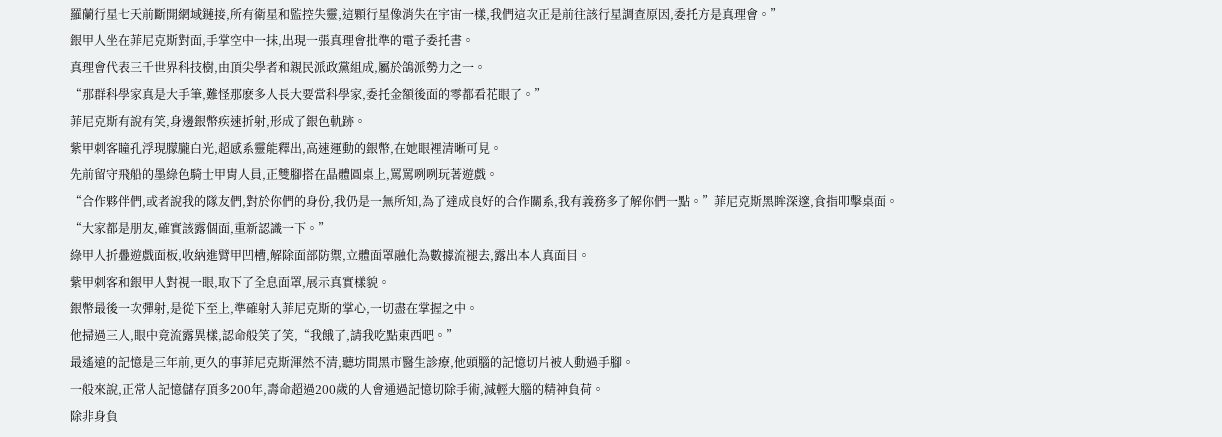羅蘭行星七天前斷開網域鏈接,所有衛星和監控失靈,這顆行星像消失在宇宙一樣,我們這次正是前往該行星調查原因,委托方是真理會。”
銀甲人坐在菲尼克斯對面,手掌空中一抹,出現一張真理會批準的電子委托書。
真理會代表三千世界科技樹,由頂尖學者和親民派政黨組成,屬於鴿派勢力之一。
“那群科學家真是大手筆,難怪那麽多人長大要當科學家,委托金額後面的零都看花眼了。”
菲尼克斯有說有笑,身邊銀幣疾速折射,形成了銀色軌跡。
紫甲刺客瞳孔浮現朦朧白光,超感系靈能釋出,高速運動的銀幣,在她眼裡清晰可見。
先前留守飛船的墨綠色騎士甲胄人員,正雙腳搭在晶體圓桌上,罵罵咧咧玩著遊戲。
“合作夥伴們,或者說我的隊友們,對於你們的身份,我仍是一無所知,為了達成良好的合作關系,我有義務多了解你們一點。”菲尼克斯黑眸深邃,食指叩擊桌面。
“大家都是朋友,確實該露個面,重新認識一下。”
綠甲人折疊遊戲面板,收納進臂甲凹槽,解除面部防禦,立體面罩融化為數據流褪去,露出本人真面目。
紫甲刺客和銀甲人對視一眼,取下了全息面罩,展示真實樣貌。
銀幣最後一次彈射,是從下至上,準確射入菲尼克斯的掌心,一切盡在掌握之中。
他掃過三人,眼中竟流露異樣,認命般笑了笑,“我餓了,請我吃點東西吧。”
最遙遠的記憶是三年前,更久的事菲尼克斯渾然不清,聽坊間黑市醫生診療,他頭腦的記憶切片被人動過手腳。
一般來說,正常人記憶儲存頂多200年,壽命超過200歲的人會通過記憶切除手術,減輕大腦的精神負荷。
除非身負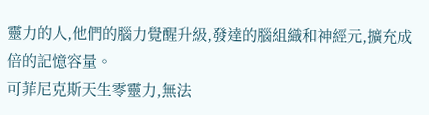靈力的人,他們的腦力覺醒升級,發達的腦組織和神經元,擴充成倍的記憶容量。
可菲尼克斯天生零靈力,無法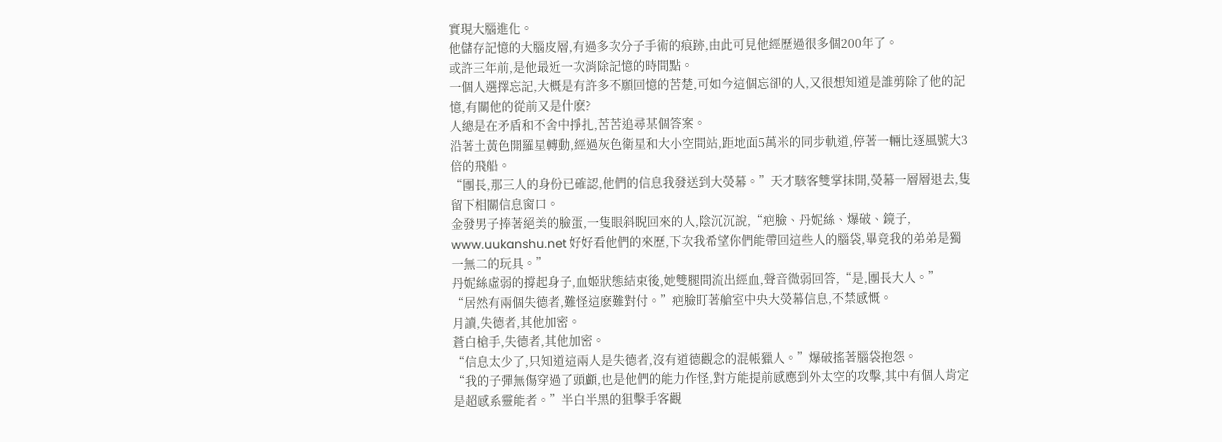實現大腦進化。
他儲存記憶的大腦皮層,有過多次分子手術的痕跡,由此可見他經歷過很多個200年了。
或許三年前,是他最近一次消除記憶的時間點。
一個人選擇忘記,大概是有許多不願回憶的苦楚,可如今這個忘卻的人,又很想知道是誰剪除了他的記憶,有關他的從前又是什麽?
人總是在矛盾和不舍中掙扎,苦苦追尋某個答案。
沿著土黃色開羅星轉動,經過灰色衛星和大小空間站,距地面5萬米的同步軌道,停著一輛比逐風號大3倍的飛船。
“團長,那三人的身份已確認,他們的信息我發送到大熒幕。”天才駭客雙掌抹開,熒幕一層層退去,隻留下相關信息窗口。
金發男子捧著絕美的臉蛋,一隻眼斜睨回來的人,陰沉沉說,“疤臉、丹妮絲、爆破、鏡子, www.uukanshu.net 好好看他們的來歷,下次我希望你們能帶回這些人的腦袋,畢竟我的弟弟是獨一無二的玩具。”
丹妮絲虛弱的撐起身子,血姬狀態結束後,她雙腿間流出經血,聲音微弱回答,“是,團長大人。”
“居然有兩個失德者,難怪這麽難對付。”疤臉盯著艙室中央大熒幕信息,不禁感慨。
月讀,失德者,其他加密。
蒼白槍手,失德者,其他加密。
“信息太少了,只知道這兩人是失德者,沒有道德觀念的混帳獵人。”爆破搖著腦袋抱怨。
“我的子彈無傷穿過了頭顱,也是他們的能力作怪,對方能提前感應到外太空的攻擊,其中有個人肯定是超感系靈能者。”半白半黑的狙擊手客觀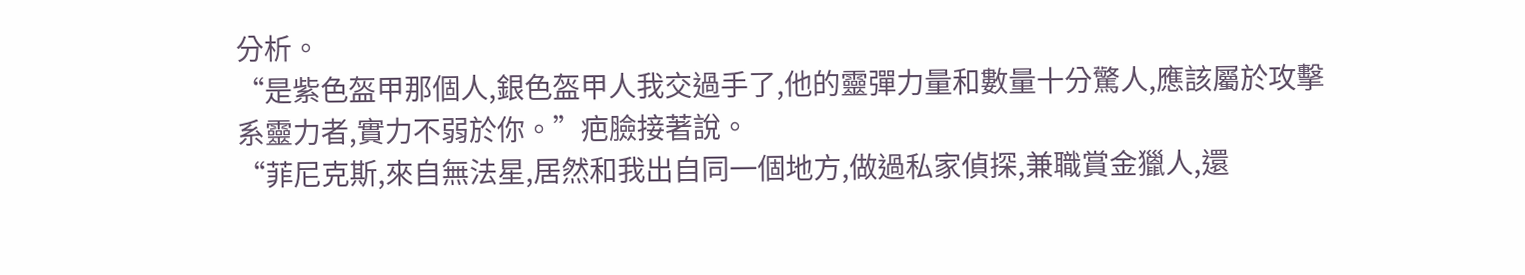分析。
“是紫色盔甲那個人,銀色盔甲人我交過手了,他的靈彈力量和數量十分驚人,應該屬於攻擊系靈力者,實力不弱於你。”疤臉接著說。
“菲尼克斯,來自無法星,居然和我出自同一個地方,做過私家偵探,兼職賞金獵人,還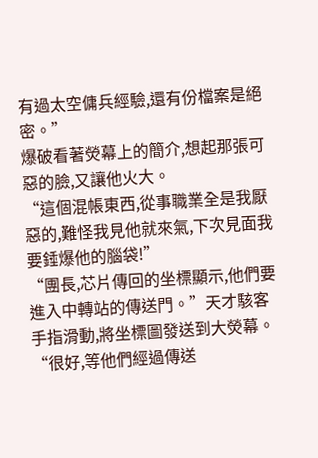有過太空傭兵經驗,還有份檔案是絕密。”
爆破看著熒幕上的簡介,想起那張可惡的臉,又讓他火大。
“這個混帳東西,從事職業全是我厭惡的,難怪我見他就來氣,下次見面我要錘爆他的腦袋!”
“團長,芯片傳回的坐標顯示,他們要進入中轉站的傳送門。”天才駭客手指滑動,將坐標圖發送到大熒幕。
“很好,等他們經過傳送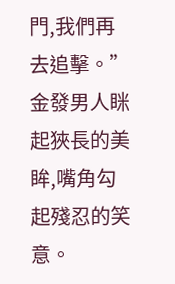門,我們再去追擊。”金發男人眯起狹長的美眸,嘴角勾起殘忍的笑意。